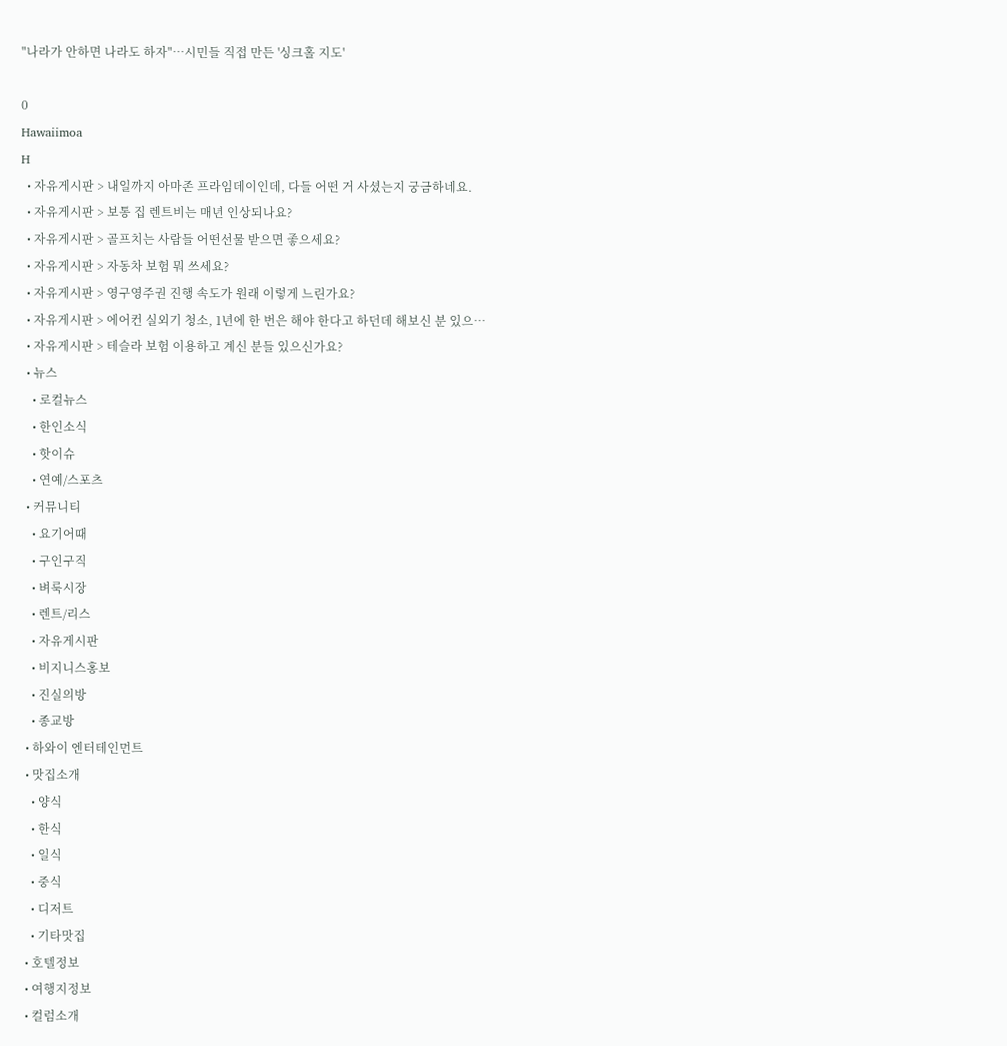"나라가 안하면 나라도 하자"…시민들 직접 만든 '싱크홀 지도'

0
Hawaiimoa
H
  • 자유게시판 > 내일까지 아마존 프라임데이인데, 다들 어떤 거 사셨는지 궁금하네요.
  • 자유게시판 > 보통 집 렌트비는 매년 인상되나요?
  • 자유게시판 > 골프치는 사람들 어떤선물 받으면 좋으세요?
  • 자유게시판 > 자동차 보험 뭐 쓰세요?
  • 자유게시판 > 영구영주권 진행 속도가 원래 이렇게 느린가요?
  • 자유게시판 > 에어컨 실외기 청소, 1년에 한 번은 해야 한다고 하던데 해보신 분 있으…
  • 자유게시판 > 테슬라 보험 이용하고 계신 분들 있으신가요?
  • 뉴스
    • 로컬뉴스
    • 한인소식
    • 핫이슈
    • 연예/스포츠
  • 커뮤니티
    • 요기어때
    • 구인구직
    • 벼룩시장
    • 렌트/리스
    • 자유게시판
    • 비지니스홍보
    • 진실의방
    • 종교방
  • 하와이 엔터테인먼트
  • 맛집소개
    • 양식
    • 한식
    • 일식
    • 중식
    • 디저트
    • 기타맛집
  • 호텔정보
  • 여행지정보
  • 컬럼소개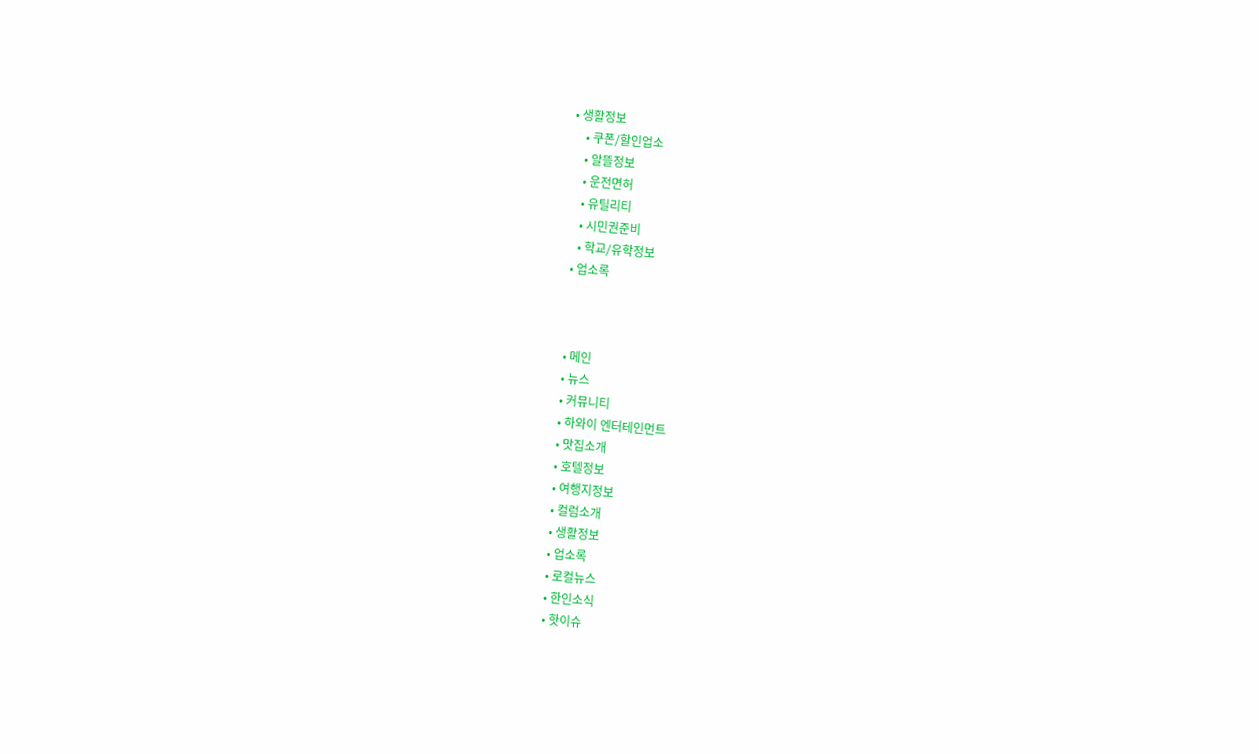• 생활정보
    • 쿠폰/할인업소
    • 알뜰정보
    • 운전면허
    • 유틸리티
    • 시민권준비
    • 학교/유학정보
  • 업소록



  • 메인
  • 뉴스
  • 커뮤니티
  • 하와이 엔터테인먼트
  • 맛집소개
  • 호텔정보
  • 여행지정보
  • 컬럼소개
  • 생활정보
  • 업소록
  • 로컬뉴스
  • 한인소식
  • 핫이슈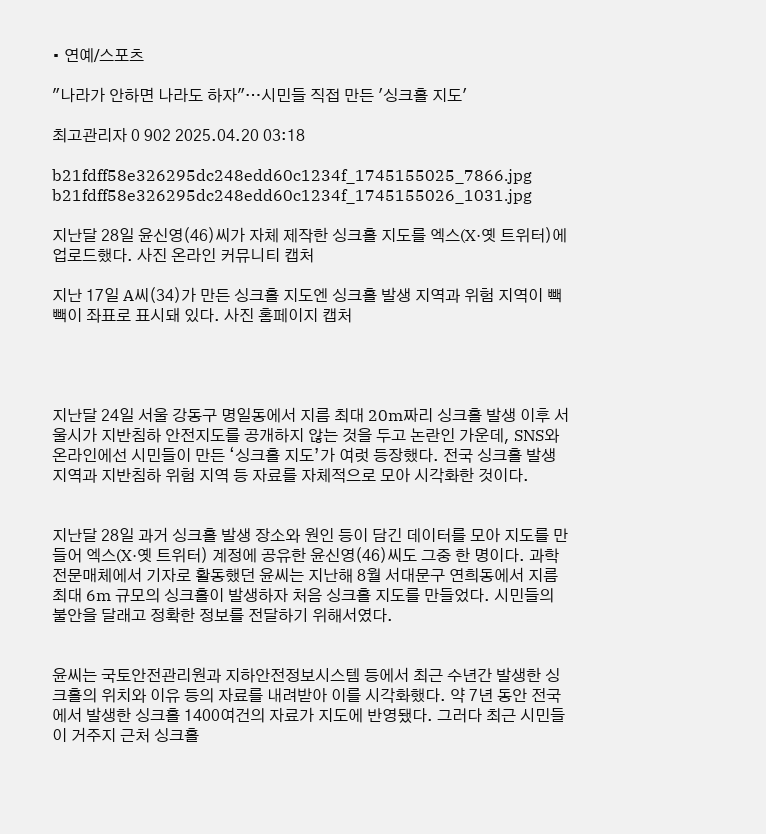• 연예/스포츠

"나라가 안하면 나라도 하자"…시민들 직접 만든 '싱크홀 지도'

최고관리자 0 902 2025.04.20 03:18

b21fdff58e326295dc248edd60c1234f_1745155025_7866.jpg
b21fdff58e326295dc248edd60c1234f_1745155026_1031.jpg

지난달 28일 윤신영(46)씨가 자체 제작한 싱크홀 지도를 엑스(X·옛 트위터)에 업로드했다. 사진 온라인 커뮤니티 캡처

지난 17일 A씨(34)가 만든 싱크홀 지도엔 싱크홀 발생 지역과 위험 지역이 빽빽이 좌표로 표시돼 있다. 사진 홈페이지 캡처




지난달 24일 서울 강동구 명일동에서 지름 최대 20m짜리 싱크홀 발생 이후 서울시가 지반침하 안전지도를 공개하지 않는 것을 두고 논란인 가운데, SNS와 온라인에선 시민들이 만든 ‘싱크홀 지도’가 여럿 등장했다. 전국 싱크홀 발생 지역과 지반침하 위험 지역 등 자료를 자체적으로 모아 시각화한 것이다.


지난달 28일 과거 싱크홀 발생 장소와 원인 등이 담긴 데이터를 모아 지도를 만들어 엑스(X·옛 트위터) 계정에 공유한 윤신영(46)씨도 그중 한 명이다. 과학 전문매체에서 기자로 활동했던 윤씨는 지난해 8월 서대문구 연희동에서 지름 최대 6m 규모의 싱크홀이 발생하자 처음 싱크홀 지도를 만들었다. 시민들의 불안을 달래고 정확한 정보를 전달하기 위해서였다.


윤씨는 국토안전관리원과 지하안전정보시스템 등에서 최근 수년간 발생한 싱크홀의 위치와 이유 등의 자료를 내려받아 이를 시각화했다. 약 7년 동안 전국에서 발생한 싱크홀 1400여건의 자료가 지도에 반영됐다. 그러다 최근 시민들이 거주지 근처 싱크홀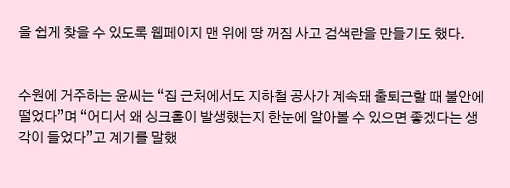을 쉽게 찾을 수 있도록 웹페이지 맨 위에 땅 꺼짐 사고 검색란을 만들기도 했다.


수원에 거주하는 윤씨는 “집 근처에서도 지하철 공사가 계속돼 출퇴근할 때 불안에 떨었다”며 “어디서 왜 싱크홀이 발생했는지 한눈에 알아볼 수 있으면 좋겠다는 생각이 들었다”고 계기를 말했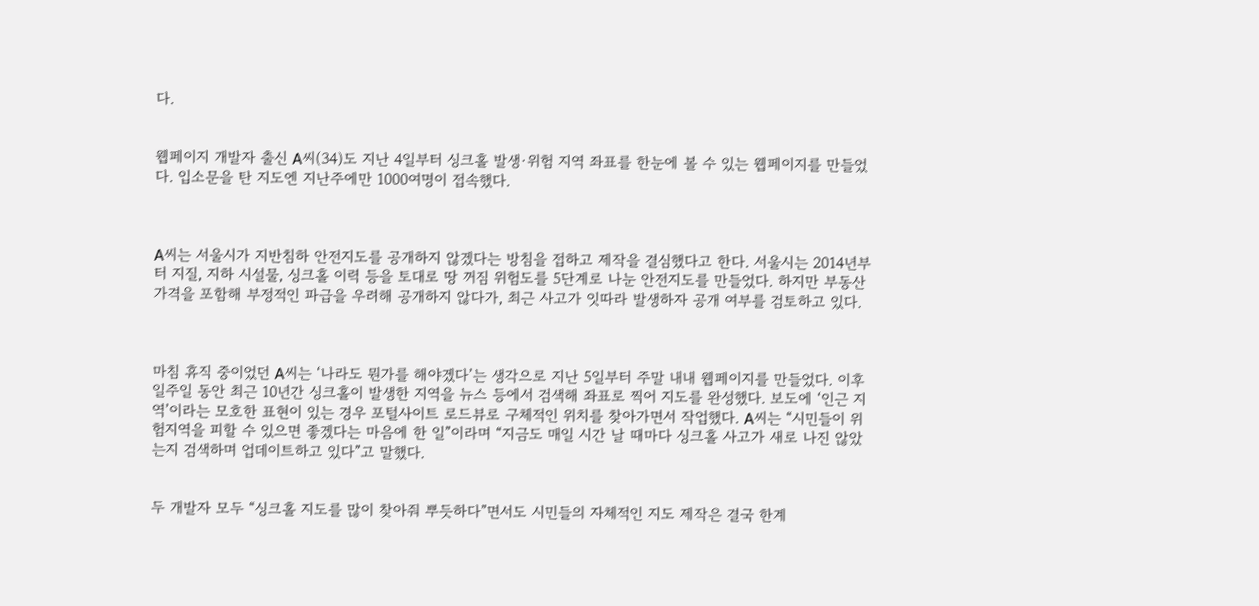다.


웹페이지 개발자 출신 A씨(34)도 지난 4일부터 싱크홀 발생·위험 지역 좌표를 한눈에 볼 수 있는 웹페이지를 만들었다. 입소문을 탄 지도엔 지난주에만 1000여명이 접속했다.



A씨는 서울시가 지반침하 안전지도를 공개하지 않겠다는 방침을 접하고 제작을 결심했다고 한다. 서울시는 2014년부터 지질, 지하 시설물, 싱크홀 이력 등을 토대로 땅 꺼짐 위험도를 5단계로 나눈 안전지도를 만들었다. 하지만 부동산 가격을 포함해 부정적인 파급을 우려해 공개하지 않다가, 최근 사고가 잇따라 발생하자 공개 여부를 검토하고 있다.



마침 휴직 중이었던 A씨는 ‘나라도 뭔가를 해야겠다’는 생각으로 지난 5일부터 주말 내내 웹페이지를 만들었다. 이후 일주일 동안 최근 10년간 싱크홀이 발생한 지역을 뉴스 등에서 검색해 좌표로 찍어 지도를 완성했다. 보도에 ‘인근 지역’이라는 모호한 표현이 있는 경우 포털사이트 로드뷰로 구체적인 위치를 찾아가면서 작업했다. A씨는 “시민들이 위험지역을 피할 수 있으면 좋겠다는 마음에 한 일”이라며 “지금도 매일 시간 날 때마다 싱크홀 사고가 새로 나진 않았는지 검색하며 업데이트하고 있다”고 말했다.


두 개발자 모두 “싱크홀 지도를 많이 찾아줘 뿌듯하다”면서도 시민들의 자체적인 지도 제작은 결국 한계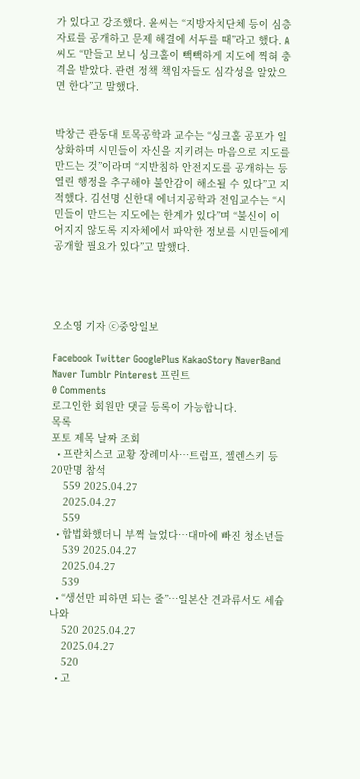가 있다고 강조했다. 윤씨는 “지방자치단체 등이 심층 자료를 공개하고 문제 해결에 서두를 때”라고 했다. A씨도 “만들고 보니 싱크홀이 빽빽하게 지도에 찍혀 충격을 받았다. 관련 정책 책임자들도 심각성을 알았으면 한다”고 말했다.


박창근 관동대 토목공학과 교수는 “싱크홀 공포가 일상화하며 시민들이 자신을 지키려는 마음으로 지도를 만드는 것”이라며 “지반침하 안전지도를 공개하는 등 열린 행정을 추구해야 불안감이 해소될 수 있다”고 지적했다. 김선명 신한대 에너지공학과 전임교수는 “시민들이 만드는 지도에는 한계가 있다”며 “불신이 이어지지 않도록 지자체에서 파악한 정보를 시민들에게 공개할 필요가 있다”고 말했다.




오소영 기자 ⓒ중앙일보

Facebook Twitter GooglePlus KakaoStory NaverBand Naver Tumblr Pinterest 프린트
0 Comments
로그인한 회원만 댓글 등록이 가능합니다.
목록
포토 제목 날짜 조회
  • 프란치스코 교황 장례미사…트럼프, 젤렌스키 등 20만명 참석
    559 2025.04.27
    2025.04.27
    559
  • 합법화했더니 부쩍 늘었다…대마에 빠진 청소년들
    539 2025.04.27
    2025.04.27
    539
  • “생선만 피하면 되는 줄”…일본산 견과류서도 세슘 나와
    520 2025.04.27
    2025.04.27
    520
  • 고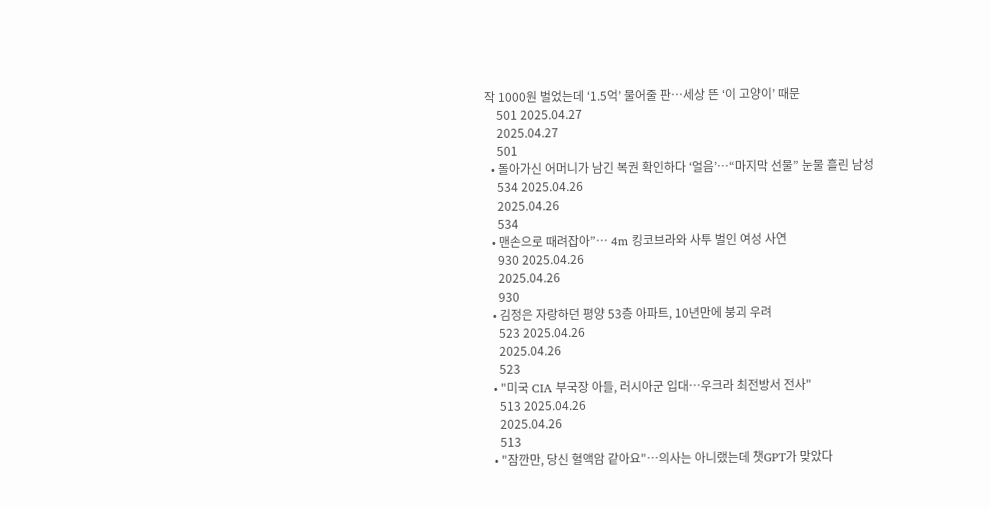작 1000원 벌었는데 ‘1.5억’ 물어줄 판…세상 뜬 ‘이 고양이’ 때문
    501 2025.04.27
    2025.04.27
    501
  • 돌아가신 어머니가 남긴 복권 확인하다 ‘얼음’…“마지막 선물” 눈물 흘린 남성
    534 2025.04.26
    2025.04.26
    534
  • 맨손으로 때려잡아”… 4m 킹코브라와 사투 벌인 여성 사연
    930 2025.04.26
    2025.04.26
    930
  • 김정은 자랑하던 평양 53층 아파트, 10년만에 붕괴 우려
    523 2025.04.26
    2025.04.26
    523
  • "미국 CIA 부국장 아들, 러시아군 입대…우크라 최전방서 전사"
    513 2025.04.26
    2025.04.26
    513
  • "잠깐만, 당신 혈액암 같아요"…의사는 아니랬는데 챗GPT가 맞았다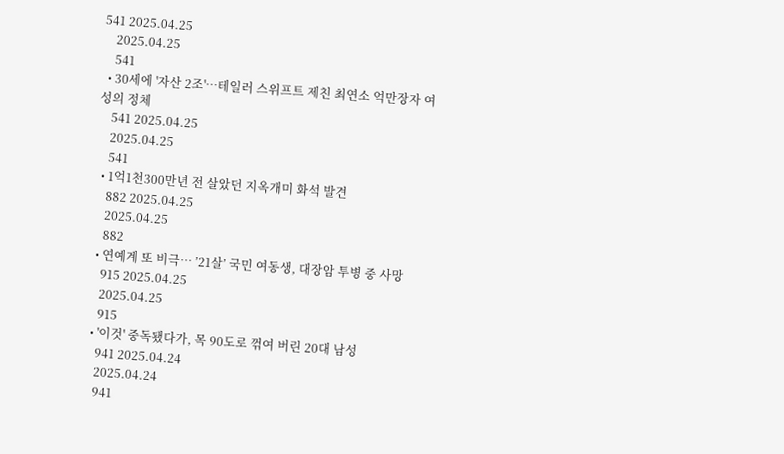541 2025.04.25
    2025.04.25
    541
  • 30세에 '자산 2조'…테일러 스위프트 제친 최연소 억만장자 여성의 정체
    541 2025.04.25
    2025.04.25
    541
  • 1억1천300만년 전 살았던 지옥개미 화석 발견
    882 2025.04.25
    2025.04.25
    882
  • 연예계 또 비극… ’21살’ 국민 여동생, 대장암 투병 중 사망
    915 2025.04.25
    2025.04.25
    915
  • '이것' 중독됐다가, 목 90도로 꺾여 버린 20대 남성
    941 2025.04.24
    2025.04.24
    941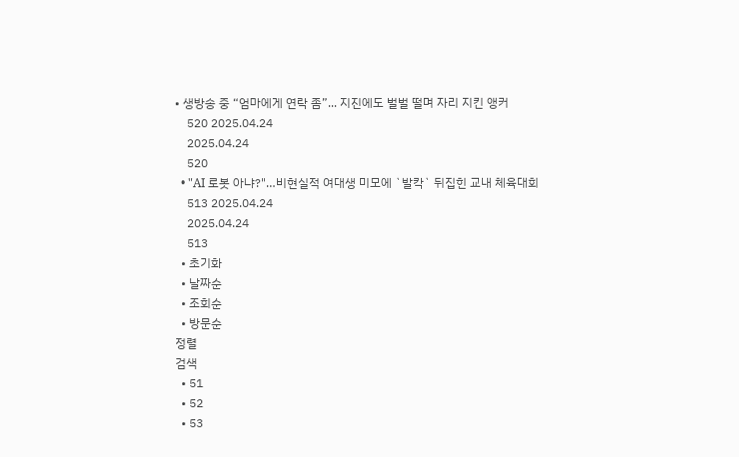• 생방송 중 “엄마에게 연락 좀”... 지진에도 벌벌 떨며 자리 지킨 앵커
    520 2025.04.24
    2025.04.24
    520
  • "AI 로봇 아냐?"…비현실적 여대생 미모에 `발칵` 뒤집힌 교내 체육대회
    513 2025.04.24
    2025.04.24
    513
  • 초기화
  • 날짜순
  • 조회순
  • 방문순
정렬
검색
  • 51
  • 52
  • 53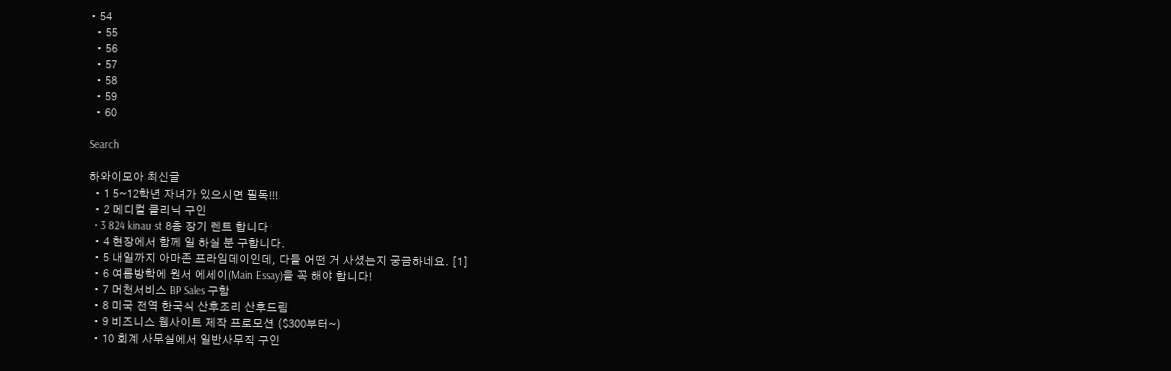• 54
  • 55
  • 56
  • 57
  • 58
  • 59
  • 60

Search

하와이모아 최신글
  • 1 5~12학년 자녀가 있으시면 필독!!!
  • 2 메디컬 클리닉 구인
  • 3 824 kinau st 8층 장기 렌트 합니다
  • 4 현장에서 함께 일 하실 분 구합니다.
  • 5 내일까지 아마존 프라임데이인데, 다들 어떤 거 사셨는지 궁금하네요. [1]
  • 6 여름방학에 원서 에세이(Main Essay)을 꼭 해야 합니다!
  • 7 머천서비스 BP Sales 구함
  • 8 미국 전역 한국식 산후조리 산후드림
  • 9 비즈니스 웹사이트 제작 프로모션 ($300부터~)
  • 10 회계 사무실에서 일반사무직 구인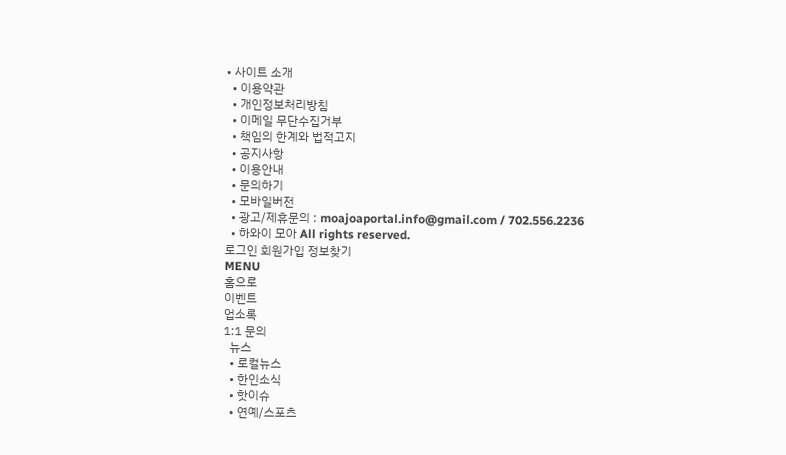• 사이트 소개
  • 이용약관
  • 개인정보처리방침
  • 이메일 무단수집거부
  • 책임의 한계와 법적고지
  • 공지사항
  • 이용안내
  • 문의하기
  • 모바일버전
  • 광고/제휴문의 : moajoaportal.info@gmail.com / 702.556.2236
  • 하와이 모아 All rights reserved.
로그인 회원가입 정보찾기
MENU
홈으로
이벤트
업소록
1:1 문의
  뉴스
  • 로컬뉴스
  • 한인소식
  • 핫이슈
  • 연예/스포츠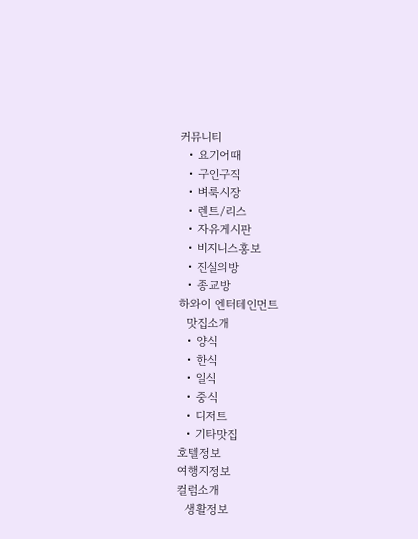커뮤니티
  • 요기어때
  • 구인구직
  • 벼룩시장
  • 렌트/리스
  • 자유게시판
  • 비지니스홍보
  • 진실의방
  • 종교방
하와이 엔터테인먼트
  맛집소개
  • 양식
  • 한식
  • 일식
  • 중식
  • 디저트
  • 기타맛집
호텔정보
여행지정보
컬럼소개
  생활정보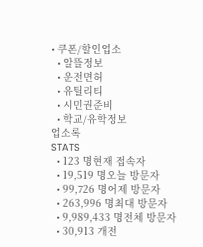• 쿠폰/할인업소
  • 알뜰정보
  • 운전면허
  • 유틸리티
  • 시민권준비
  • 학교/유학정보
업소록
STATS
  • 123 명현재 접속자
  • 19,519 명오늘 방문자
  • 99,726 명어제 방문자
  • 263,996 명최대 방문자
  • 9,989,433 명전체 방문자
  • 30,913 개전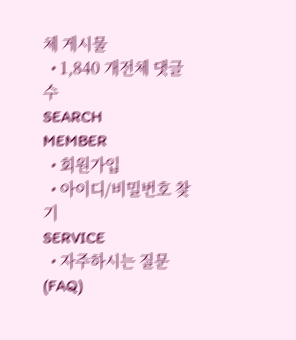체 게시물
  • 1,840 개전체 댓글수
SEARCH
MEMBER
  • 회원가입
  • 아이디/비밀번호 찾기
SERVICE
  • 자주하시는 질문(FAQ)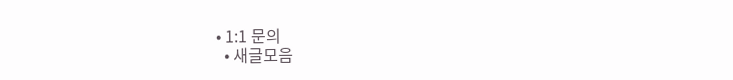• 1:1 문의
  • 새글모음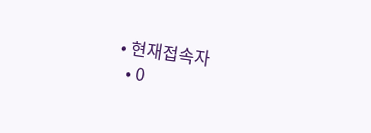• 현재접속자
  • 0